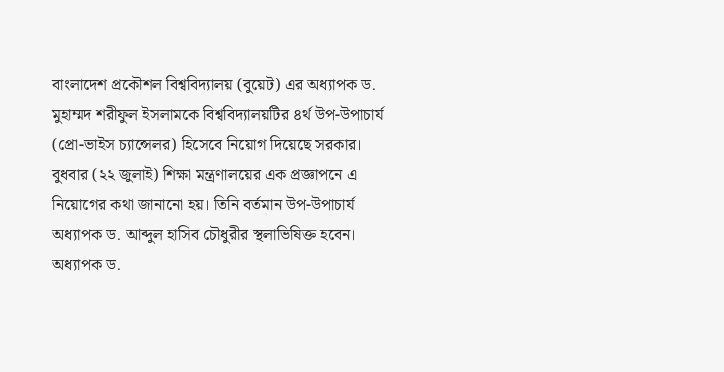বাংলাদেশ প্রকৌশল বিশ্ববিদ্যালয় (বুয়েট) এর অধ্যাপক ড. মুহাম্মদ শরীফুল ইসলামকে বিশ্ববিদ্যালয়টির ৪র্থ উপ-উপাচার্য (প্রো-ভাইস চ্যান্সেলর) হিসেবে নিয়োগ দিয়েছে সরকার।
বুধবার (২২ জুলাই) শিক্ষা মন্ত্রণালয়ের এক প্রজ্ঞাপনে এ নিয়োগের কথা জানানো হয়। তিনি বর্তমান উপ-উপাচার্য অধ্যাপক ড. আব্দুল হাসিব চৌধুরীর স্থলাভিষিক্ত হবেন।
অধ্যাপক ড.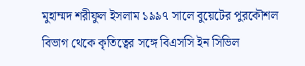মুহাম্মদ শরীফুল ইসলাম ১৯৯৭ সালে বুয়েটের পুরকৌশল বিভাগ থেকে কৃতিত্বের সঙ্গে বিএসসি ইন সিভিল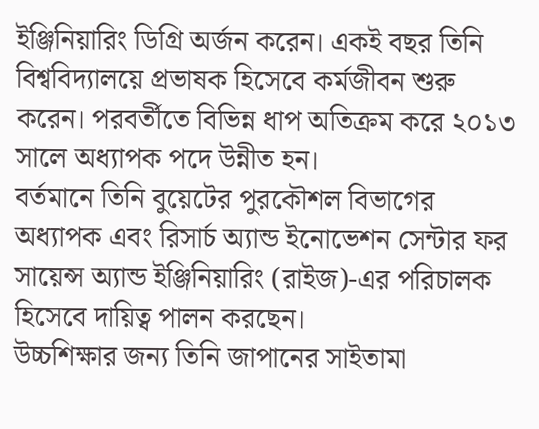ইঞ্জিনিয়ারিং ডিগ্রি অর্জন করেন। একই বছর তিনি বিশ্ববিদ্যালয়ে প্রভাষক হিসেবে কর্মজীবন শুরু করেন। পরবর্তীতে বিভিন্ন ধাপ অতিক্রম করে ২০১৩ সালে অধ্যাপক পদে উন্নীত হন।
বর্তমানে তিনি বুয়েটের পুরকৌশল বিভাগের অধ্যাপক এবং রিসার্চ অ্যান্ড ইনোভেশন সেন্টার ফর সায়েন্স অ্যান্ড ইঞ্জিনিয়ারিং (রাইজ)-এর পরিচালক হিসেবে দায়িত্ব পালন করছেন।
উচ্চশিক্ষার জন্য তিনি জাপানের সাইতামা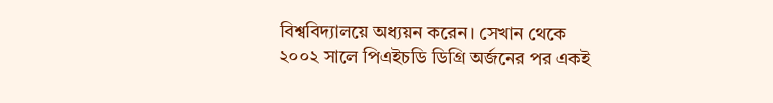বিশ্ববিদ্যালয়ে অধ্যয়ন করেন। সেখান থেকে ২০০২ সালে পিএইচডি ডিগ্রি অর্জনের পর একই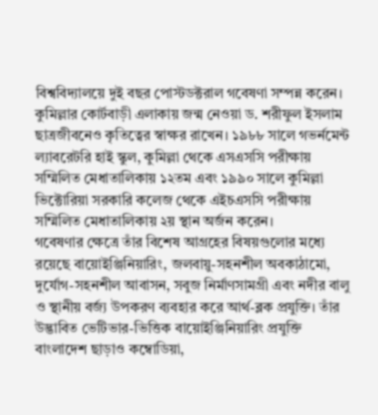বিশ্ববিদ্যালয়ে দুই বছর পোস্টডক্টরাল গবেষণা সম্পন্ন করেন।
কুমিল্লার কোর্টবাড়ী এলাকায় জন্ম নেওয়া ড. শরীফুল ইসলাম ছাত্রজীবনেও কৃতিত্বের স্বাক্ষর রাখেন। ১৯৮৮ সালে গভর্নমেন্ট ল্যাবরেটরি হাই স্কুল, কুমিল্লা থেকে এসএসসি পরীক্ষায় সম্মিলিত মেধাতালিকায় ১২তম এবং ১৯৯০ সালে কুমিল্লা ভিক্টোরিয়া সরকারি কলেজ থেকে এইচএসসি পরীক্ষায় সম্মিলিত মেধাতালিকায় ২য় স্থান অর্জন করেন।
গবেষণার ক্ষেত্রে তাঁর বিশেষ আগ্রহের বিষয়গুলোর মধ্যে রয়েছে বায়োইঞ্জিনিয়ারিং, জলবায়ু-সহনশীল অবকাঠামো, দুর্যোগ-সহনশীল আবাসন, সবুজ নির্মাণসামগ্রী এবং নদীর বালু ও স্থানীয় বর্জ্য উপকরণ ব্যবহার করে আর্থ-ব্লক প্রযুক্তি। তাঁর উদ্ভাবিত ভেটিভার-ভিত্তিক বায়োইঞ্জিনিয়ারিং প্রযুক্তি বাংলাদেশ ছাড়াও কম্বোডিয়া,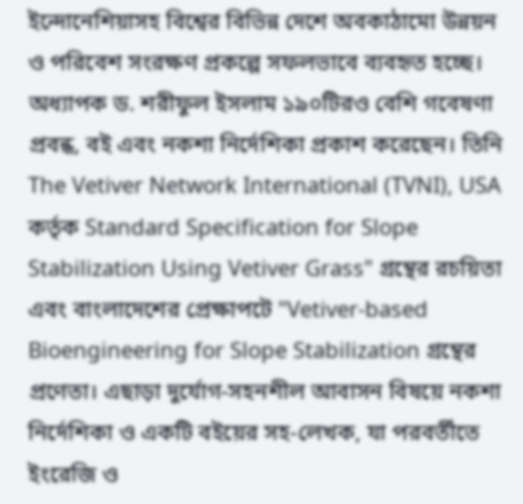ইন্দোনেশিয়াসহ বিশ্বের বিভিন্ন দেশে অবকাঠামো উন্নয়ন ও পরিবেশ সংরক্ষণ প্রকল্পে সফলভাবে ব্যবহৃত হচ্ছে।
অধ্যাপক ড. শরীফুল ইসলাম ১৯০টিরও বেশি গবেষণা প্রবন্ধ, বই এবং নকশা নির্দেশিকা প্রকাশ করেছেন। তিনি The Vetiver Network International (TVNI), USA কর্তৃক Standard Specification for Slope Stabilization Using Vetiver Grass" গ্রন্থের রচয়িতা এবং বাংলাদেশের প্রেক্ষাপটে "Vetiver-based Bioengineering for Slope Stabilization গ্রন্থের প্রণেতা। এছাড়া দুর্যোগ-সহনশীল আবাসন বিষয়ে নকশা নির্দেশিকা ও একটি বইয়ের সহ-লেখক, যা পরবর্তীতে ইংরেজি ও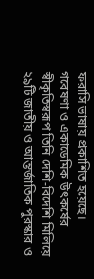ফরাসি ভাষায় প্রকাশিত হয়েছে।
গবেষণা ও একাডেমিক উৎকর্ষের স্বীকৃতিস্বরূপ তিনি দেশি-বিদেশি মিলিয়ে ২৯টি জাতীয় ও আন্তর্জাতিক পুরস্কার ও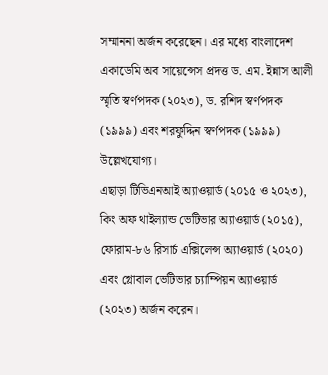সম্মাননা অর্জন করেছেন। এর মধ্যে বাংলাদেশ একাডেমি অব সায়েন্সেস প্রদত্ত ড. এম. ইন্নাস আলী স্মৃতি স্বর্ণপদক (২০২৩), ড. রশিদ স্বর্ণপদক (১৯৯৯) এবং শরফুদ্দিন স্বর্ণপদক (১৯৯৯) উল্লেখযোগ্য।
এছাড়া টিভিএনআই অ্যাওয়ার্ড (২০১৫ ও ২০২৩), কিং অফ থাইল্যান্ড ভেটিভার অ্যাওয়ার্ড (২০১৫), ফোরাম-৮৬ রিসার্চ এক্সিলেন্স অ্যাওয়ার্ড (২০২০) এবং গ্লোবাল ভেটিভার চ্যাম্পিয়ন অ্যাওয়ার্ড (২০২৩) অর্জন করেন।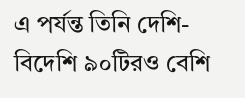এ পর্যন্ত তিনি দেশি-বিদেশি ৯০টিরও বেশি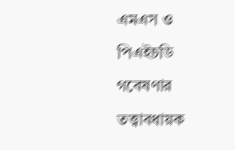এমএস ও পিএইচডি গবেষণার তত্ত্বাবধায়ক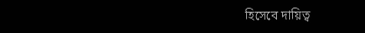হিসেবে দায়িত্ব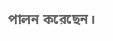পালন করেছেন।